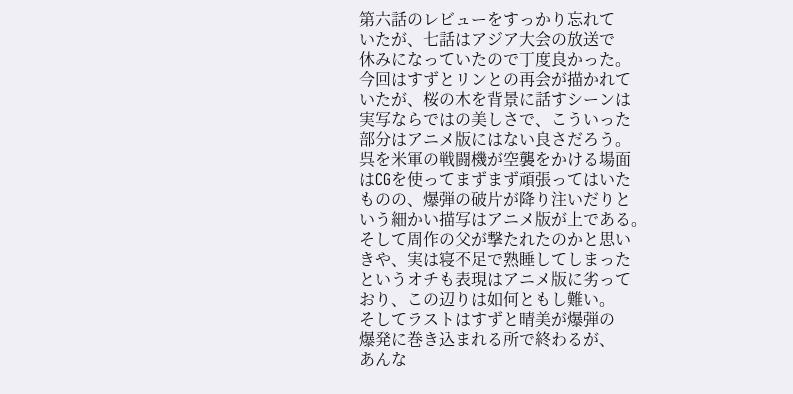第六話のレビューをすっかり忘れて
いたが、七話はアジア大会の放送で
休みになっていたので丁度良かった。
今回はすずとリンとの再会が描かれて
いたが、桜の木を背景に話すシーンは
実写ならではの美しさで、こういった
部分はアニメ版にはない良さだろう。
呉を米軍の戦闘機が空襲をかける場面
はCGを使ってまずまず頑張ってはいた
ものの、爆弾の破片が降り注いだりと
いう細かい描写はアニメ版が上である。
そして周作の父が撃たれたのかと思い
きや、実は寝不足で熟睡してしまった
というオチも表現はアニメ版に劣って
おり、この辺りは如何ともし難い。
そしてラストはすずと晴美が爆弾の
爆発に巻き込まれる所で終わるが、
あんな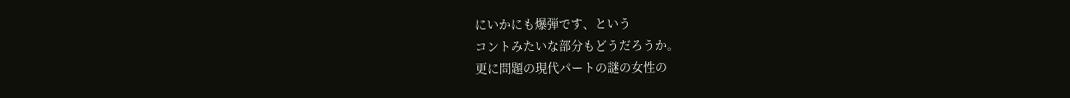にいかにも爆弾です、という
コントみたいな部分もどうだろうか。
更に問題の現代パートの謎の女性の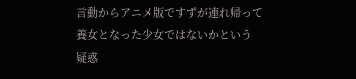言動からアニメ版ですずが連れ帰って
養女となった少女ではないかという
疑惑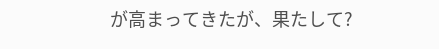が高まってきたが、果たして?